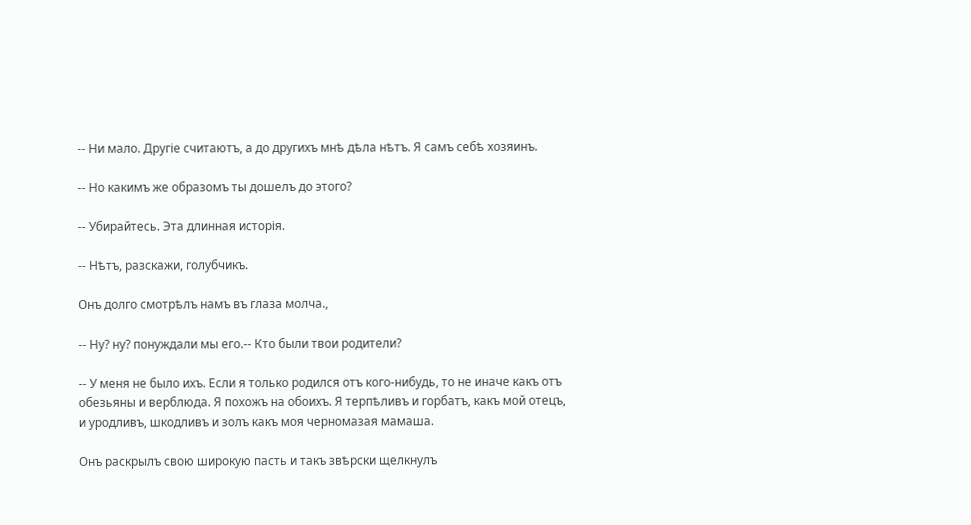-- Ни мало. Другіе считаютъ, а до другихъ мнѣ дѣла нѣтъ. Я самъ себѣ хозяинъ.

-- Но какимъ же образомъ ты дошелъ до этого?

-- Убирайтесь. Эта длинная исторія.

-- Нѣтъ, разскажи, голубчикъ.

Онъ долго смотрѣлъ намъ въ глаза молча.,

-- Ну? ну? понуждали мы его.-- Кто были твои родители?

-- У меня не было ихъ. Если я только родился отъ кого-нибудь, то не иначе какъ отъ обезьяны и верблюда. Я похожъ на обоихъ. Я терпѣливъ и горбатъ, какъ мой отецъ, и уродливъ, шкодливъ и золъ какъ моя черномазая мамаша.

Онъ раскрылъ свою широкую пасть и такъ звѣрски щелкнулъ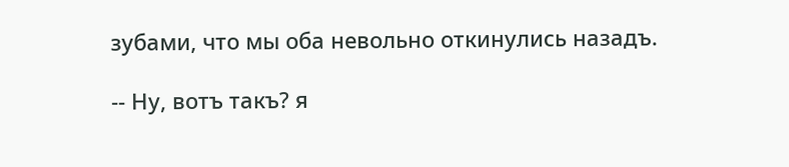зубами, что мы оба невольно откинулись назадъ.

-- Ну, вотъ такъ? я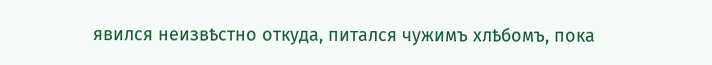явился неизвѣстно откуда, питался чужимъ хлѣбомъ, пока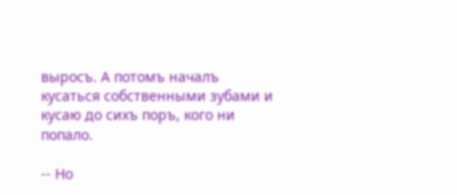выросъ. А потомъ началъ кусаться собственными зубами и кусаю до сихъ поръ, кого ни попало.

-- Но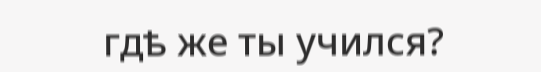гдѣ же ты учился?